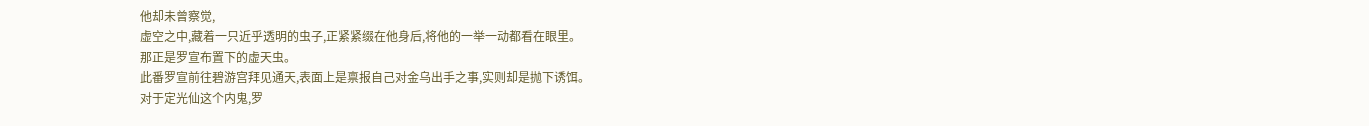他却未曾察觉,
虚空之中,藏着一只近乎透明的虫子,正紧紧缀在他身后,将他的一举一动都看在眼里。
那正是罗宣布置下的虚天虫。
此番罗宣前往碧游宫拜见通天,表面上是禀报自己对金乌出手之事,实则却是抛下诱饵。
对于定光仙这个内鬼,罗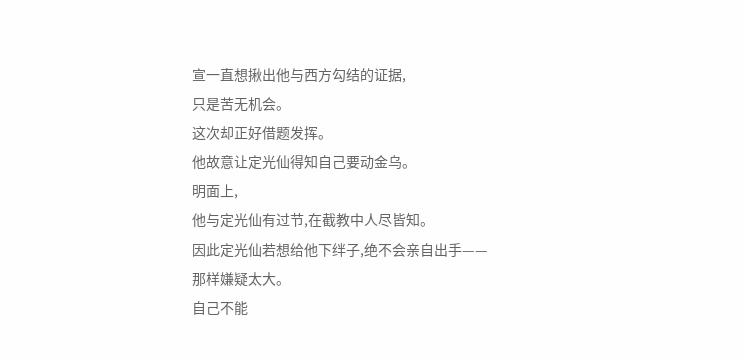宣一直想揪出他与西方勾结的证据,
只是苦无机会。
这次却正好借题发挥。
他故意让定光仙得知自己要动金乌。
明面上,
他与定光仙有过节,在截教中人尽皆知。
因此定光仙若想给他下绊子,绝不会亲自出手——
那样嫌疑太大。
自己不能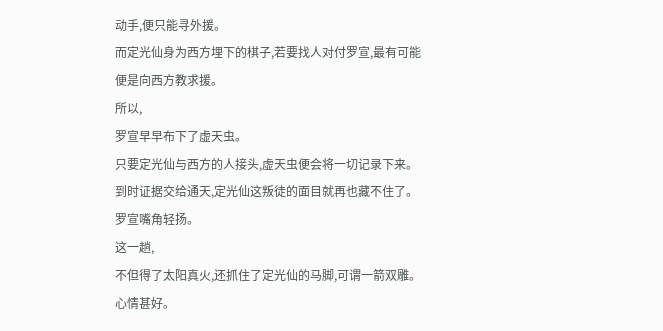动手,便只能寻外援。
而定光仙身为西方埋下的棋子,若要找人对付罗宣,最有可能便是向西方教求援。
所以,
罗宣早早布下了虚天虫。
只要定光仙与西方的人接头,虚天虫便会将一切记录下来。
到时证据交给通天,定光仙这叛徒的面目就再也藏不住了。
罗宣嘴角轻扬。
这一趟,
不但得了太阳真火,还抓住了定光仙的马脚,可谓一箭双雕。
心情甚好。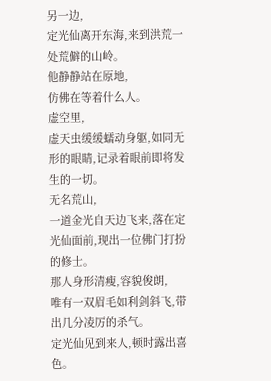另一边,
定光仙离开东海,来到洪荒一处荒僻的山岭。
他静静站在原地,
仿佛在等着什么人。
虚空里,
虚天虫缓缓蠕动身躯,如同无形的眼睛,记录着眼前即将发生的一切。
无名荒山,
一道金光自天边飞来,落在定光仙面前,现出一位佛门打扮的修士。
那人身形清瘦,容貌俊朗,
唯有一双眉毛如利剑斜飞,带出几分凌厉的杀气。
定光仙见到来人,顿时露出喜色。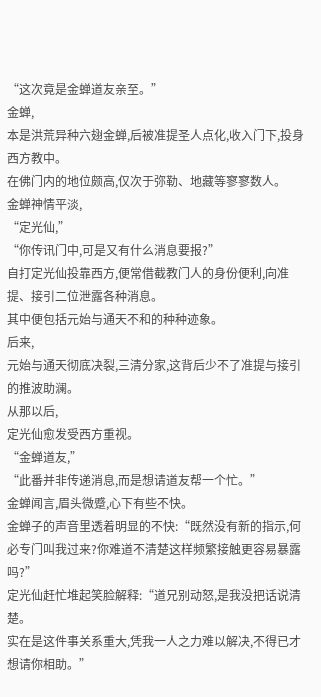“这次竟是金蝉道友亲至。”
金蝉,
本是洪荒异种六翅金蝉,后被准提圣人点化,收入门下,投身西方教中。
在佛门内的地位颇高,仅次于弥勒、地藏等寥寥数人。
金蝉神情平淡,
“定光仙,”
“你传讯门中,可是又有什么消息要报?”
自打定光仙投靠西方,便常借截教门人的身份便利,向准提、接引二位泄露各种消息。
其中便包括元始与通天不和的种种迹象。
后来,
元始与通天彻底决裂,三清分家,这背后少不了准提与接引的推波助澜。
从那以后,
定光仙愈发受西方重视。
“金蝉道友,”
“此番并非传递消息,而是想请道友帮一个忙。”
金蝉闻言,眉头微蹙,心下有些不快。
金蝉子的声音里透着明显的不快:“既然没有新的指示,何必专门叫我过来?你难道不清楚这样频繁接触更容易暴露吗?”
定光仙赶忙堆起笑脸解释:“道兄别动怒,是我没把话说清楚。
实在是这件事关系重大,凭我一人之力难以解决,不得已才想请你相助。”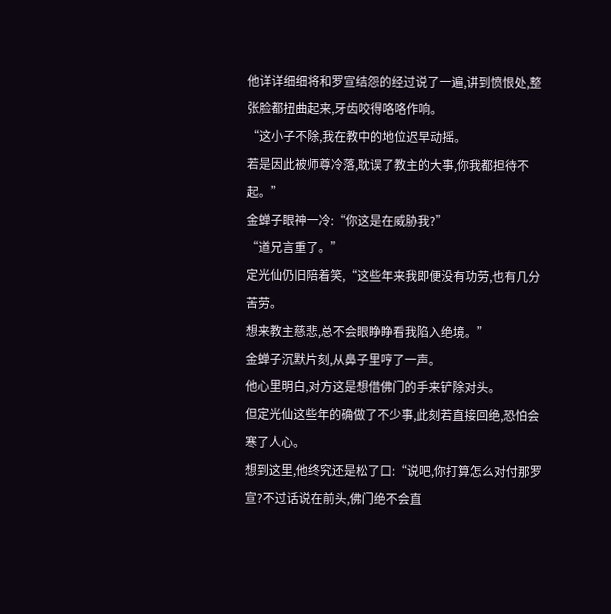他详详细细将和罗宣结怨的经过说了一遍,讲到愤恨处,整张脸都扭曲起来,牙齿咬得咯咯作响。
“这小子不除,我在教中的地位迟早动摇。
若是因此被师尊冷落,耽误了教主的大事,你我都担待不起。”
金蝉子眼神一冷:“你这是在威胁我?”
“道兄言重了。”
定光仙仍旧陪着笑,“这些年来我即便没有功劳,也有几分苦劳。
想来教主慈悲,总不会眼睁睁看我陷入绝境。”
金蝉子沉默片刻,从鼻子里哼了一声。
他心里明白,对方这是想借佛门的手来铲除对头。
但定光仙这些年的确做了不少事,此刻若直接回绝,恐怕会寒了人心。
想到这里,他终究还是松了口:“说吧,你打算怎么对付那罗宣?不过话说在前头,佛门绝不会直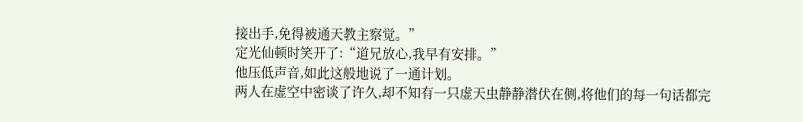接出手,免得被通天教主察觉。”
定光仙顿时笑开了:“道兄放心,我早有安排。”
他压低声音,如此这般地说了一通计划。
两人在虚空中密谈了许久,却不知有一只虚天虫静静潜伏在侧,将他们的每一句话都完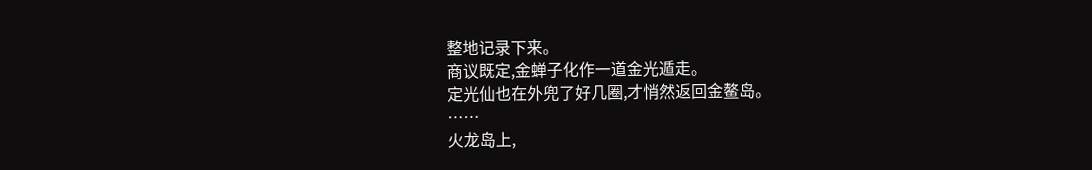整地记录下来。
商议既定,金蝉子化作一道金光遁走。
定光仙也在外兜了好几圈,才悄然返回金鳌岛。
……
火龙岛上,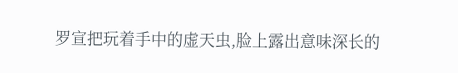罗宣把玩着手中的虚天虫,脸上露出意味深长的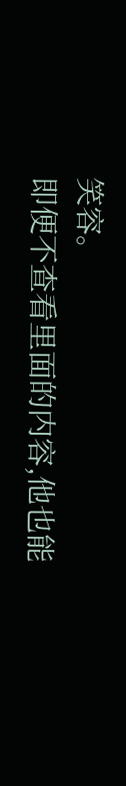笑容。
即便不查看里面的内容,他也能